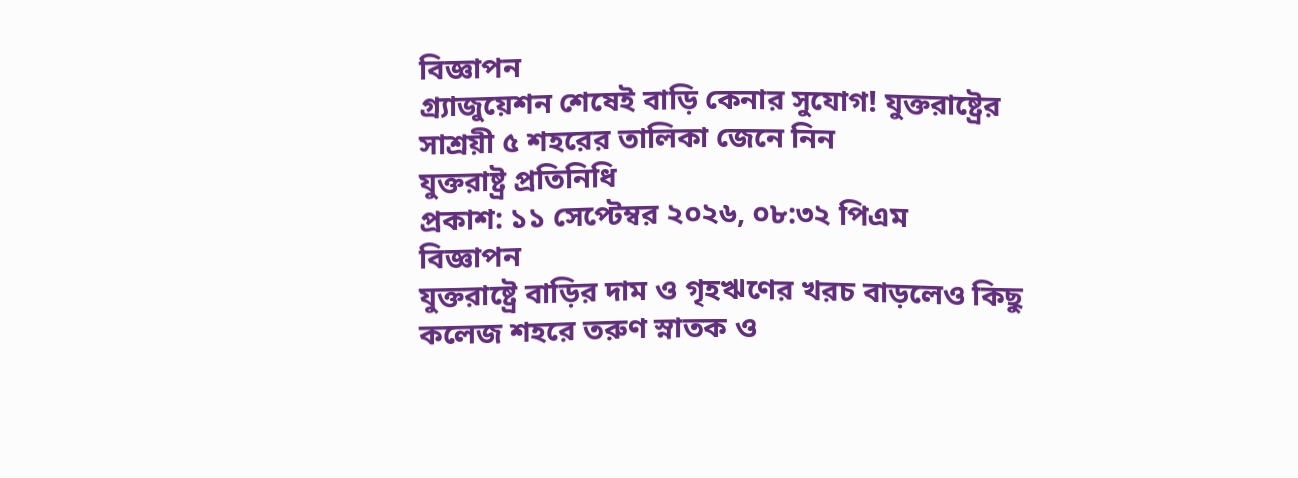বিজ্ঞাপন
গ্র্যাজুয়েশন শেষেই বাড়ি কেনার সুযোগ! যুক্তরাষ্ট্রের সাশ্রয়ী ৫ শহরের তালিকা জেনে নিন
যুক্তরাষ্ট্র প্রতিনিধি
প্রকাশ: ১১ সেপ্টেম্বর ২০২৬, ০৮:৩২ পিএম
বিজ্ঞাপন
যুক্তরাষ্ট্রে বাড়ির দাম ও গৃহঋণের খরচ বাড়লেও কিছু কলেজ শহরে তরুণ স্নাতক ও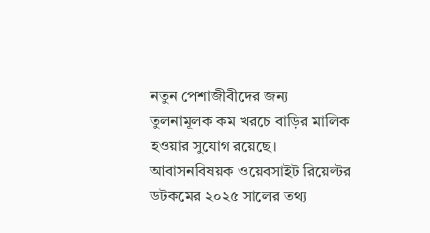নতুন পেশাজীবীদের জন্য তুলনামূলক কম খরচে বাড়ির মালিক হওয়ার সুযোগ রয়েছে। আবাসনবিষয়ক ওয়েবসাইট রিয়েল্টর ডটকমের ২০২৫ সালের তথ্য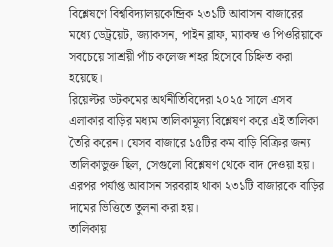বিশ্লেষণে বিশ্ববিদ্যালয়কেন্দ্রিক ২৩১টি আবাসন বাজারের মধ্যে ডেট্রয়েট, জ্যাকসন, পাইন ব্লাফ, ম্যাকম্ব ও পিওরিয়াকে সবচেয়ে সাশ্রয়ী পাঁচ কলেজ শহর হিসেবে চিহ্নিত করা হয়েছে।
রিয়েল্টর ডটকমের অর্থনীতিবিদেরা ২০২৫ সালে এসব এলাকার বাড়ির মধ্যম তালিকামূল্য বিশ্লেষণ করে এই তালিকা তৈরি করেন। যেসব বাজারে ১৫টির কম বাড়ি বিক্রির জন্য তালিকাভুক্ত ছিল, সেগুলো বিশ্লেষণ থেকে বাদ দেওয়া হয়। এরপর পর্যাপ্ত আবাসন সরবরাহ থাকা ২৩১টি বাজারকে বাড়ির দামের ভিত্তিতে তুলনা করা হয়।
তালিকায়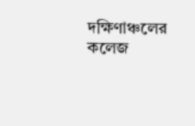দক্ষিণাঞ্চলের কলেজ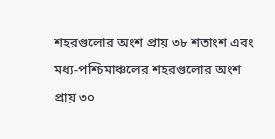শহরগুলোর অংশ প্রায় ৩৮ শতাংশ এবং মধ্য-পশ্চিমাঞ্চলের শহরগুলোর অংশ প্রায় ৩০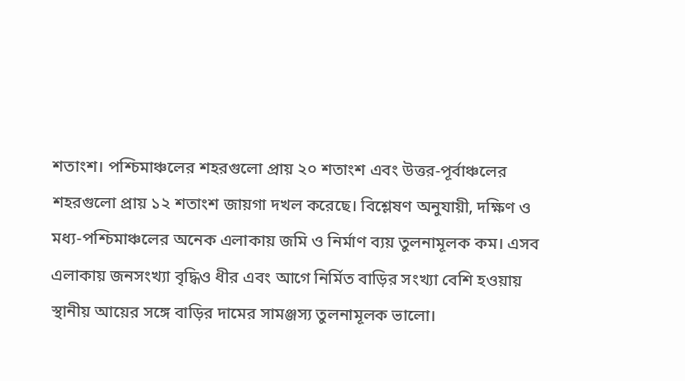শতাংশ। পশ্চিমাঞ্চলের শহরগুলো প্রায় ২০ শতাংশ এবং উত্তর-পূর্বাঞ্চলের শহরগুলো প্রায় ১২ শতাংশ জায়গা দখল করেছে। বিশ্লেষণ অনুযায়ী, দক্ষিণ ও মধ্য-পশ্চিমাঞ্চলের অনেক এলাকায় জমি ও নির্মাণ ব্যয় তুলনামূলক কম। এসব এলাকায় জনসংখ্যা বৃদ্ধিও ধীর এবং আগে নির্মিত বাড়ির সংখ্যা বেশি হওয়ায় স্থানীয় আয়ের সঙ্গে বাড়ির দামের সামঞ্জস্য তুলনামূলক ভালো।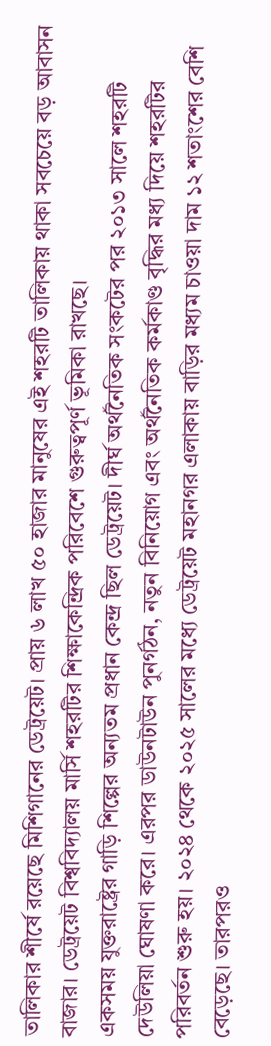তালিকার শীর্ষে রয়েছে মিশিগানের ডেট্রয়েট। প্রায় ৬ লাখ ৫০ হাজার মানুষের এই শহরটি তালিকায় থাকা সবচেয়ে বড় আবাসন বাজার। ডেট্রয়েট বিশ্ববিদ্যালয় মার্সি শহরটির শিক্ষাকেন্দ্রিক পরিবেশে গুরুত্বপূর্ণ ভূমিকা রাখছে।
একসময় যুক্তরাষ্ট্রের গাড়ি শিল্পের অন্যতম প্রধান কেন্দ্র ছিল ডেট্রয়েট। দীর্ঘ অর্থনৈতিক সংকটের পর ২০১৩ সালে শহরটি দেউলিয়া ঘোষণা করে। এরপর ডাউনটাউন পুনর্গঠন, নতুন বিনিয়োগ এবং অর্থনৈতিক কর্মকাণ্ড বৃদ্ধির মধ্য দিয়ে শহরটির পরিবর্তন শুরু হয়। ২০২৪ থেকে ২০২৫ সালের মধ্যে ডেট্রয়েট মহানগর এলাকায় বাড়ির মধ্যম চাওয়া দাম ১২ শতাংশের বেশি বেড়েছে। তারপরও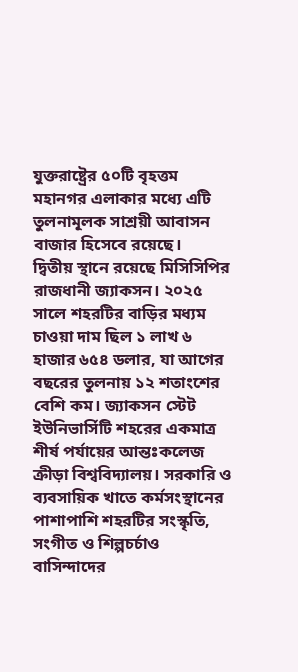যুক্তরাষ্ট্রের ৫০টি বৃহত্তম মহানগর এলাকার মধ্যে এটি তুলনামূলক সাশ্রয়ী আবাসন বাজার হিসেবে রয়েছে।
দ্বিতীয় স্থানে রয়েছে মিসিসিপির রাজধানী জ্যাকসন। ২০২৫ সালে শহরটির বাড়ির মধ্যম চাওয়া দাম ছিল ১ লাখ ৬ হাজার ৬৫৪ ডলার, যা আগের বছরের তুলনায় ১২ শতাংশের বেশি কম। জ্যাকসন স্টেট ইউনিভার্সিটি শহরের একমাত্র শীর্ষ পর্যায়ের আন্তঃকলেজ ক্রীড়া বিশ্ববিদ্যালয়। সরকারি ও ব্যবসায়িক খাতে কর্মসংস্থানের পাশাপাশি শহরটির সংস্কৃতি, সংগীত ও শিল্পচর্চাও বাসিন্দাদের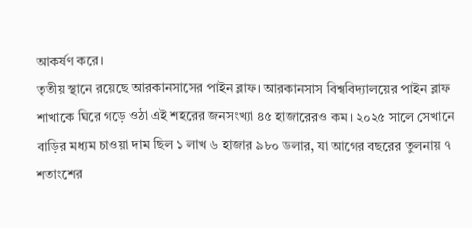আকর্ষণ করে।
তৃতীয় স্থানে রয়েছে আরকানসাসের পাইন ব্লাফ। আরকানসাস বিশ্ববিদ্যালয়ের পাইন ব্লাফ শাখাকে ঘিরে গড়ে ওঠা এই শহরের জনসংখ্যা ৪৫ হাজারেরও কম। ২০২৫ সালে সেখানে বাড়ির মধ্যম চাওয়া দাম ছিল ১ লাখ ৬ হাজার ৯৮০ ডলার, যা আগের বছরের তুলনায় ৭ শতাংশের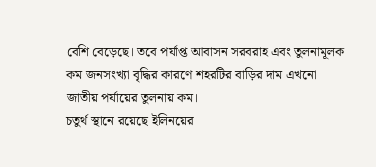বেশি বেড়েছে। তবে পর্যাপ্ত আবাসন সরবরাহ এবং তুলনামূলক কম জনসংখ্যা বৃদ্ধির কারণে শহরটির বাড়ির দাম এখনো জাতীয় পর্যায়ের তুলনায় কম।
চতুর্থ স্থানে রয়েছে ইলিনয়ের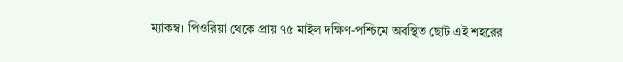ম্যাকম্ব। পিওরিয়া থেকে প্রায় ৭৫ মাইল দক্ষিণ-পশ্চিমে অবস্থিত ছোট এই শহরের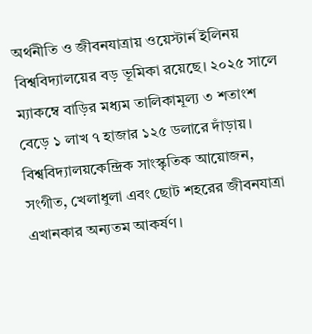অর্থনীতি ও জীবনযাত্রায় ওয়েস্টার্ন ইলিনয় বিশ্ববিদ্যালয়ের বড় ভূমিকা রয়েছে। ২০২৫ সালে ম্যাকম্বে বাড়ির মধ্যম তালিকামূল্য ৩ শতাংশ বেড়ে ১ লাখ ৭ হাজার ১২৫ ডলারে দাঁড়ায়। বিশ্ববিদ্যালয়কেন্দ্রিক সাংস্কৃতিক আয়োজন, সংগীত, খেলাধুলা এবং ছোট শহরের জীবনযাত্রা এখানকার অন্যতম আকর্ষণ।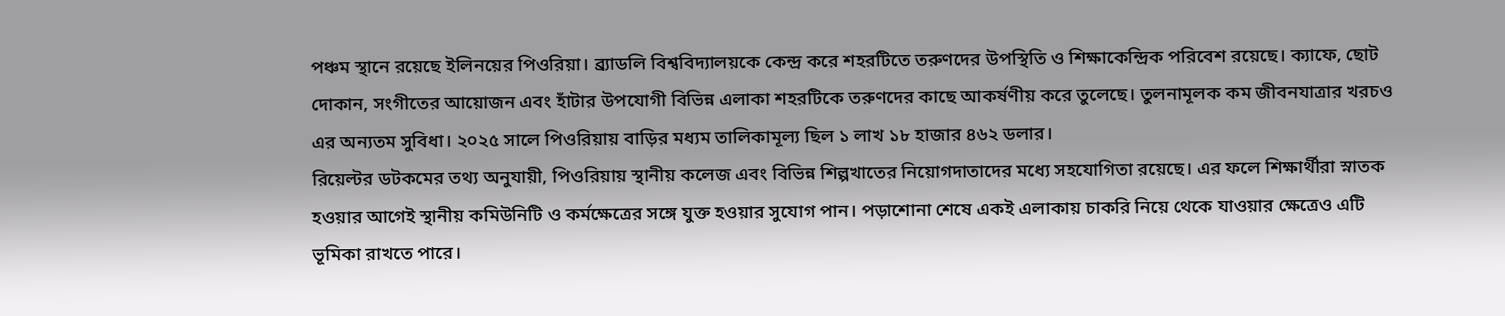পঞ্চম স্থানে রয়েছে ইলিনয়ের পিওরিয়া। ব্র্যাডলি বিশ্ববিদ্যালয়কে কেন্দ্র করে শহরটিতে তরুণদের উপস্থিতি ও শিক্ষাকেন্দ্রিক পরিবেশ রয়েছে। ক্যাফে, ছোট দোকান, সংগীতের আয়োজন এবং হাঁটার উপযোগী বিভিন্ন এলাকা শহরটিকে তরুণদের কাছে আকর্ষণীয় করে তুলেছে। তুলনামূলক কম জীবনযাত্রার খরচও এর অন্যতম সুবিধা। ২০২৫ সালে পিওরিয়ায় বাড়ির মধ্যম তালিকামূল্য ছিল ১ লাখ ১৮ হাজার ৪৬২ ডলার।
রিয়েল্টর ডটকমের তথ্য অনুযায়ী, পিওরিয়ায় স্থানীয় কলেজ এবং বিভিন্ন শিল্পখাতের নিয়োগদাতাদের মধ্যে সহযোগিতা রয়েছে। এর ফলে শিক্ষার্থীরা স্নাতক হওয়ার আগেই স্থানীয় কমিউনিটি ও কর্মক্ষেত্রের সঙ্গে যুক্ত হওয়ার সুযোগ পান। পড়াশোনা শেষে একই এলাকায় চাকরি নিয়ে থেকে যাওয়ার ক্ষেত্রেও এটি ভূমিকা রাখতে পারে।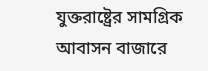যুক্তরাষ্ট্রের সামগ্রিক আবাসন বাজারে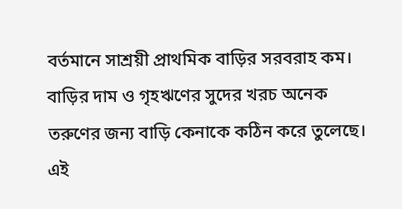বর্তমানে সাশ্রয়ী প্রাথমিক বাড়ির সরবরাহ কম। বাড়ির দাম ও গৃহঋণের সুদের খরচ অনেক তরুণের জন্য বাড়ি কেনাকে কঠিন করে তুলেছে। এই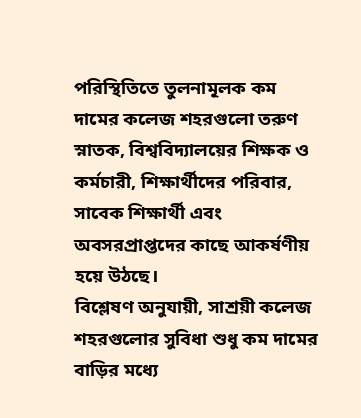পরিস্থিতিতে তুলনামূলক কম দামের কলেজ শহরগুলো তরুণ স্নাতক, বিশ্ববিদ্যালয়ের শিক্ষক ও কর্মচারী, শিক্ষার্থীদের পরিবার, সাবেক শিক্ষার্থী এবং অবসরপ্রাপ্তদের কাছে আকর্ষণীয় হয়ে উঠছে।
বিশ্লেষণ অনুযায়ী, সাশ্রয়ী কলেজ শহরগুলোর সুবিধা শুধু কম দামের বাড়ির মধ্যে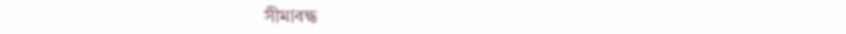সীমাবদ্ধ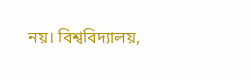নয়। বিশ্ববিদ্যালয়,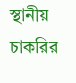স্থানীয় চাকরির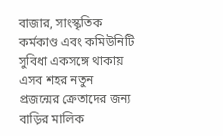বাজার, সাংস্কৃতিক কর্মকাণ্ড এবং কমিউনিটি সুবিধা একসঙ্গে থাকায় এসব শহর নতুন প্রজন্মের ক্রেতাদের জন্য বাড়ির মালিক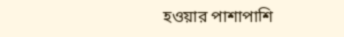হওয়ার পাশাপাশি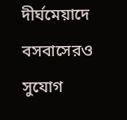দীর্ঘমেয়াদে বসবাসেরও সুযোগ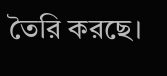তৈরি করছে।